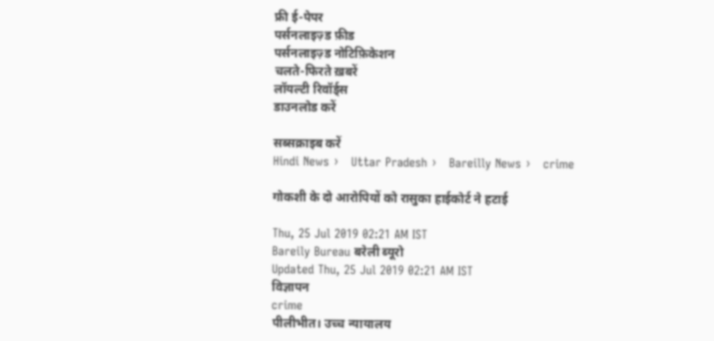फ्री ई-पेपर
पर्सनलाइज़्ड फ़ीड
पर्सनलाइज़्ड नोटिफ़िकेशन
चलते-फिरते ख़बरें
लॉयल्टी रिवॉर्ड्स
डाउनलोड करें

सब्सक्राइब करें
Hindi News ›   Uttar Pradesh ›   Bareilly News ›   crime

गोकशी के दो आरोपियों को रासुका हाईकोर्ट ने हटाई

Thu, 25 Jul 2019 02:21 AM IST
Bareily Bureau बरेली ब्यूरो
Updated Thu, 25 Jul 2019 02:21 AM IST
विज्ञापन
crime
पीलीभीत। उच्च न्यायालय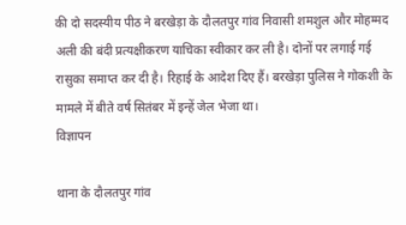की दो सदस्यीय पीठ ने बरखेड़ा के दौलतपुर गांव निवासी शमशुल और मोहम्मद अली की बंदी प्रत्यक्षीकरण याचिका स्वीकार कर ली है। दोनों पर लगाई गई रासुका समाप्त कर दी है। रिहाई के आदेश दिए हैं। बरखेड़ा पुलिस ने गोकशी के मामले में बीते वर्ष सितंबर में इन्हें जेल भेजा था।
विज्ञापन

थाना के दौलतपुर गांव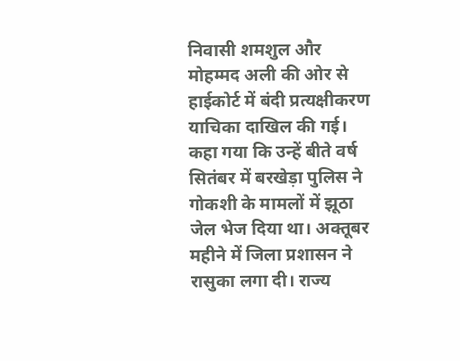निवासी शमशुल और मोहम्मद अली की ओर से हाईकोर्ट में बंदी प्रत्यक्षीकरण याचिका दाखिल की गई। कहा गया कि उन्हें बीते वर्ष सितंबर में बरखेड़ा पुलिस ने गोकशी के मामलों में झूठा जेल भेज दिया था। अक्तूबर महीने में जिला प्रशासन ने रासुका लगा दी। राज्य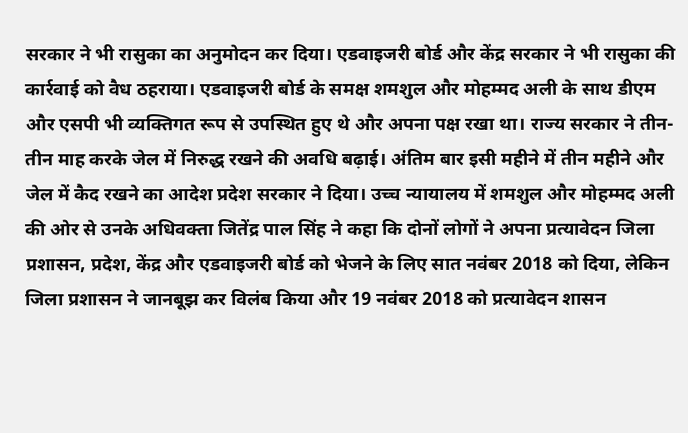सरकार ने भी रासुका का अनुमोदन कर दिया। एडवाइजरी बोर्ड और केंद्र सरकार ने भी रासुका की कार्रवाई को वैध ठहराया। एडवाइजरी बोर्ड के समक्ष शमशुल और मोहम्मद अली के साथ डीएम और एसपी भी व्यक्तिगत रूप से उपस्थित हुए थे और अपना पक्ष रखा था। राज्य सरकार ने तीन-तीन माह करके जेल में निरुद्ध रखने की अवधि बढ़ाई। अंतिम बार इसी महीने में तीन महीने और जेल में कैद रखने का आदेश प्रदेश सरकार ने दिया। उच्च न्यायालय में शमशुल और मोहम्मद अली की ओर से उनके अधिवक्ता जितेंद्र पाल सिंह ने कहा कि दोनों लोगों ने अपना प्रत्यावेदन जिला प्रशासन, प्रदेश, केंद्र और एडवाइजरी बोर्ड को भेजने के लिए सात नवंबर 2018 को दिया, लेकिन जिला प्रशासन ने जानबूझ कर विलंब किया और 19 नवंबर 2018 को प्रत्यावेदन शासन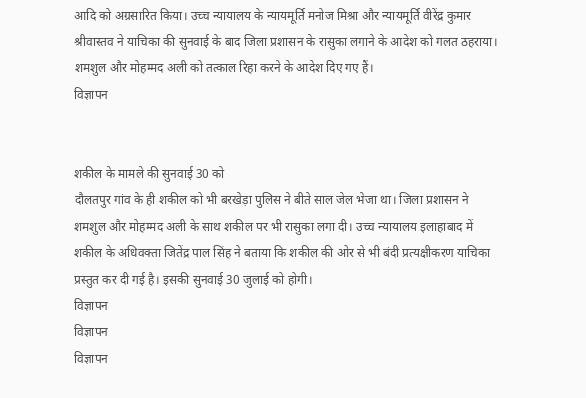आदि को अग्रसारित किया। उच्च न्यायालय के न्यायमूर्ति मनोज मिश्रा और न्यायमूर्ति वीरेंद्र कुमार श्रीवास्तव ने याचिका की सुनवाई के बाद जिला प्रशासन के रासुका लगाने के आदेश को गलत ठहराया। शमशुल और मोहम्मद अली को तत्काल रिहा करने के आदेश दिए गए हैं।
विज्ञापन


शकील के मामले की सुनवाई 30 को
दौलतपुर गांव के ही शकील को भी बरखेड़ा पुलिस ने बीते साल जेल भेजा था। जिला प्रशासन ने शमशुल और मोहम्मद अली के साथ शकील पर भी रासुका लगा दी। उच्च न्यायालय इलाहाबाद में शकील के अधिवक्ता जितेंद्र पाल सिंह ने बताया कि शकील की ओर से भी बंदी प्रत्यक्षीकरण याचिका प्रस्तुत कर दी गई है। इसकी सुनवाई 30 जुलाई को होगी।
विज्ञापन
विज्ञापन
विज्ञापन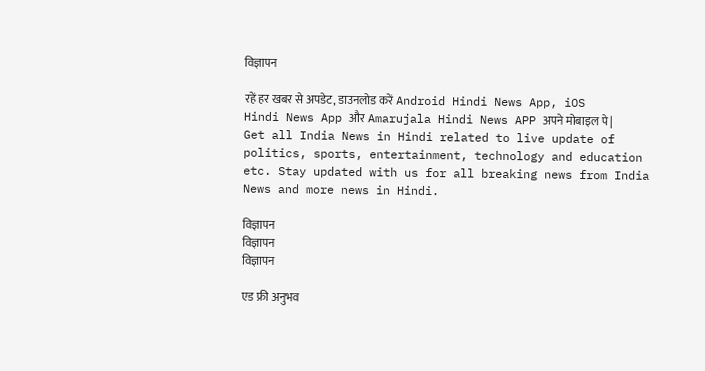विज्ञापन

रहें हर खबर से अपडेट, डाउनलोड करें Android Hindi News App, iOS Hindi News App और Amarujala Hindi News APP अपने मोबाइल पे|
Get all India News in Hindi related to live update of politics, sports, entertainment, technology and education etc. Stay updated with us for all breaking news from India News and more news in Hindi.

विज्ञापन
विज्ञापन
विज्ञापन

एड फ्री अनुभव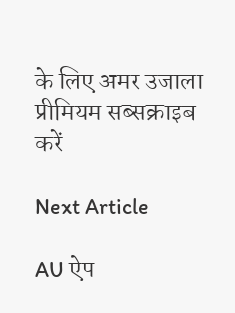के लिए अमर उजाला प्रीमियम सब्सक्राइब करें

Next Article

AU ऐप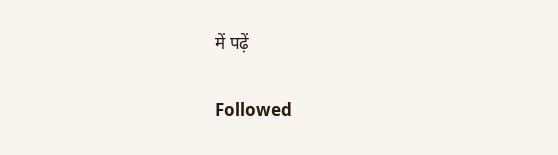में पढ़ें

Followed